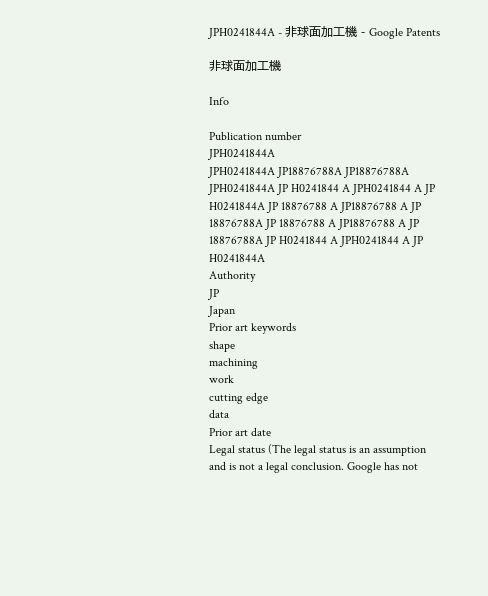JPH0241844A - 非球面加工機 - Google Patents

非球面加工機

Info

Publication number
JPH0241844A
JPH0241844A JP18876788A JP18876788A JPH0241844A JP H0241844 A JPH0241844 A JP H0241844A JP 18876788 A JP18876788 A JP 18876788A JP 18876788 A JP18876788 A JP 18876788A JP H0241844 A JPH0241844 A JP H0241844A
Authority
JP
Japan
Prior art keywords
shape
machining
work
cutting edge
data
Prior art date
Legal status (The legal status is an assumption and is not a legal conclusion. Google has not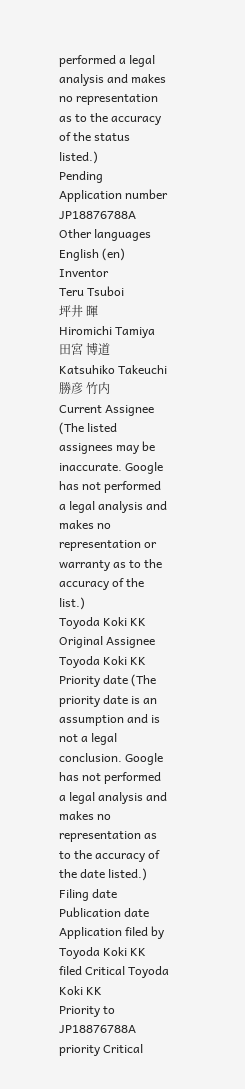performed a legal analysis and makes no representation as to the accuracy of the status listed.)
Pending
Application number
JP18876788A
Other languages
English (en)
Inventor
Teru Tsuboi
坪井 暉
Hiromichi Tamiya
田宮 博道
Katsuhiko Takeuchi
勝彦 竹内
Current Assignee (The listed assignees may be inaccurate. Google has not performed a legal analysis and makes no representation or warranty as to the accuracy of the list.)
Toyoda Koki KK
Original Assignee
Toyoda Koki KK
Priority date (The priority date is an assumption and is not a legal conclusion. Google has not performed a legal analysis and makes no representation as to the accuracy of the date listed.)
Filing date
Publication date
Application filed by Toyoda Koki KK filed Critical Toyoda Koki KK
Priority to JP18876788A priority Critical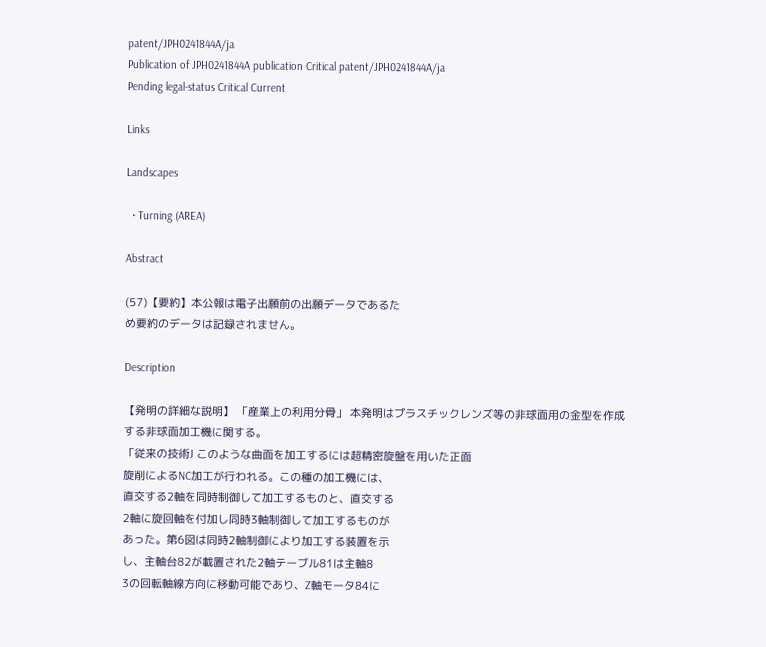patent/JPH0241844A/ja
Publication of JPH0241844A publication Critical patent/JPH0241844A/ja
Pending legal-status Critical Current

Links

Landscapes

  • Turning (AREA)

Abstract

(57)【要約】本公報は電子出願前の出願データであるた
め要約のデータは記録されません。

Description

【発明の詳細な説明】 「産業上の利用分骨」 本発明はプラスチックレンズ等の非球面用の金型を作成
する非球面加工機に関する。
「従来の技術J このような曲面を加工するには超精密旋盤を用いた正面
旋削によるNC加工が行われる。この種の加工機には、
直交する2軸を同時制御して加工するものと、直交する
2軸に旋回軸を付加し同時3軸制御して加工するものが
あった。第6図は同時2軸制御により加工する装置を示
し、主軸台82が載置された2軸テーブル81は主軸8
3の回転軸線方向に移動可能であり、Z軸モータ84に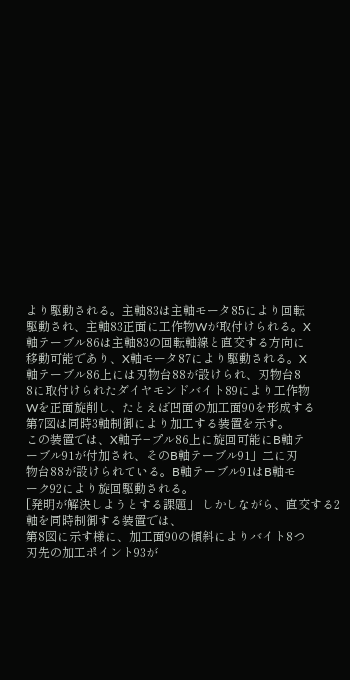より駆動される。主軸83は主軸モータ85により回転
駆動され、主軸83正面に工作物Wが取付けられる。X
軸テーブル86は主軸83の回転軸線と直交する方向に
移動可能であり、X軸モータ87により駆動される。X
軸テーブル86上には刃物台88が設けられ、刃物台8
8に取付けられたダイヤモンドバイト89により工作物
Wを正面旋削し、たとえば凹面の加工面90を形成する
第7図は同時3軸制御により加工する装置を示す。
この装置では、X軸子−プル86上に旋回可能にB軸テ
ーブル91が付加され、そのB軸テーブル91」二に刃
物台88が設けられている。B軸テーブル91はB軸モ
ーク92により旋回駆動される。
[発明が解決しようとする課題」 しかしながら、直交する2軸を同時制御する装置では、
第8図に示す様に、加工面90の傾斜によりバイト8つ
刃先の加工ポイント93が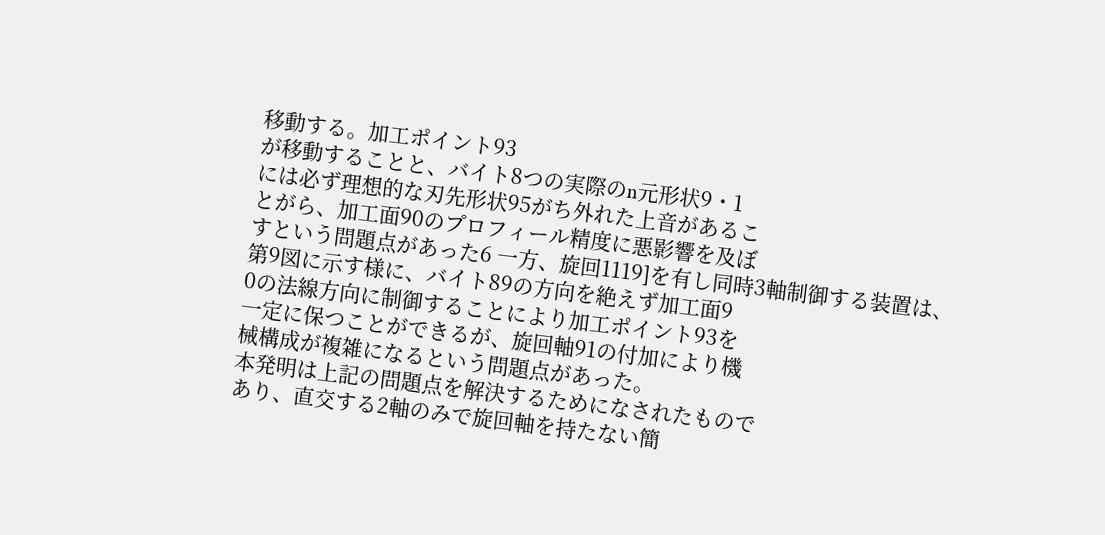移動する。加工ポイント93
が移動することと、バイト8つの実際のn元形状9・1
には必ず理想的な刃先形状95がち外れた上音があるこ
とがら、加工面90のプロフィール精度に悪影響を及ぼ
すという問題点があった6 一方、旋回1119]を有し同時3軸制御する装置は、
第9図に示す様に、バイト89の方向を絶えず加工面9
0の法線方向に制御することにより加工ポイント93を
一定に保つことができるが、旋回軸91の付加により機
械構成が複雑になるという問題点があった。
本発明は上記の問題点を解決するためになされたもので
あり、直交する2軸のみで旋回軸を持たない簡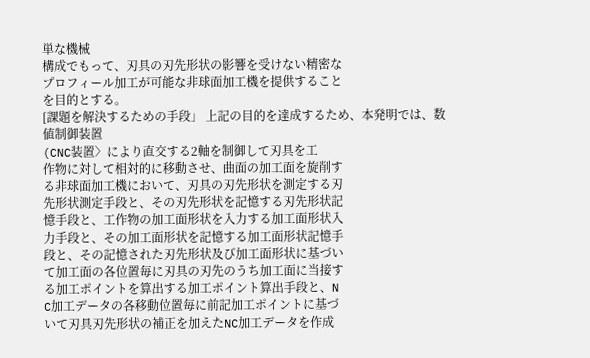単な機械
構成でもって、刃具の刃先形状の影響を受けない精密な
プロフィール加工が可能な非球面加工機を提供すること
を目的とする。
[課題を解決するための手段」 上記の目的を達成するため、本発明では、数値制御装置
(CNC装置〉により直交する2軸を制御して刃具を工
作物に対して相対的に移動させ、曲面の加工面を旋削す
る非球面加工機において、刃具の刃先形状を測定する刃
先形状測定手段と、その刃先形状を記憶する刃先形状記
憶手段と、工作物の加工面形状を入力する加工面形状入
力手段と、その加工面形状を記憶する加工面形状記憶手
段と、その記憶された刃先形状及び加工面形状に基づい
て加工面の各位置毎に刃具の刃先のうち加工面に当接す
る加工ポイントを算出する加工ポイント算出手段と、N
C加工データの各移動位置毎に前記加工ポイントに基づ
いて刃具刃先形状の補正を加えたNC加工データを作成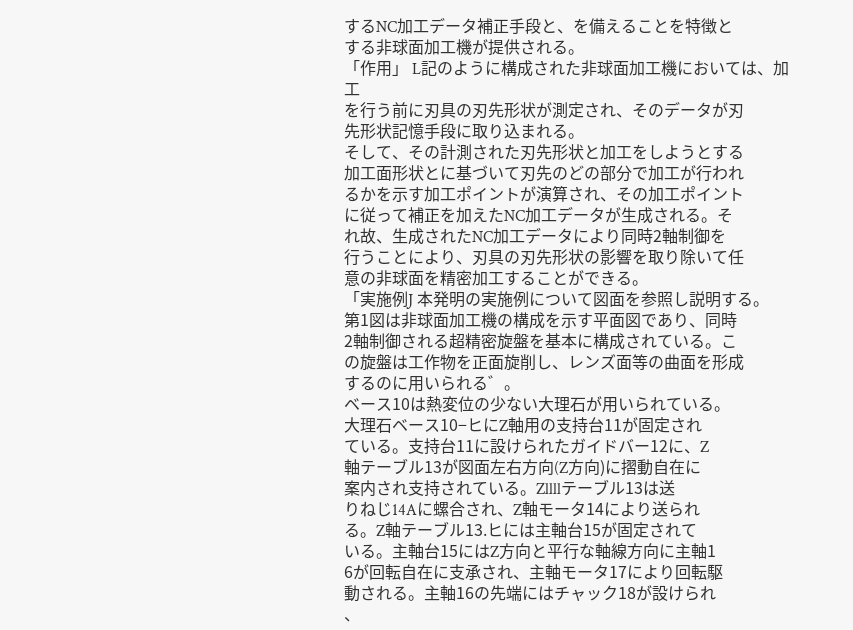するNC加工データ補正手段と、を備えることを特徴と
する非球面加工機が提供される。
「作用」 L記のように構成された非球面加工機においては、加工
を行う前に刃具の刃先形状が測定され、そのデータが刃
先形状記憶手段に取り込まれる。
そして、その計測された刃先形状と加工をしようとする
加工面形状とに基づいて刃先のどの部分で加工が行われ
るかを示す加工ポイントが演算され、その加工ポイント
に従って補正を加えたNC加工データが生成される。そ
れ故、生成されたNC加工データにより同時2軸制御を
行うことにより、刃具の刃先形状の影響を取り除いて任
意の非球面を精密加工することができる。
「実施例J 本発明の実施例について図面を参照し説明する。
第1図は非球面加工機の構成を示す平面図であり、同時
2軸制御される超精密旋盤を基本に構成されている。こ
の旋盤は工作物を正面旋削し、レンズ面等の曲面を形成
するのに用いられる゛。
ベース10は熱変位の少ない大理石が用いられている。
大理石ベース10−ヒにZ軸用の支持台11が固定され
ている。支持台11に設けられたガイドバー12に、Z
軸テーブル13が図面左右方向(Z方向)に摺動自在に
案内され支持されている。Zllllテーブル13は送
りねじ14Aに螺合され、Z軸モータ14により送られ
る。Z軸テーブル13.ヒには主軸台15が固定されて
いる。主軸台15にはZ方向と平行な軸線方向に主軸1
6が回転自在に支承され、主軸モータ17により回転駆
動される。主軸16の先端にはチャック18が設けられ
、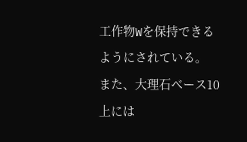工作物Wを保持できるようにされている。
また、大理石ベース10上には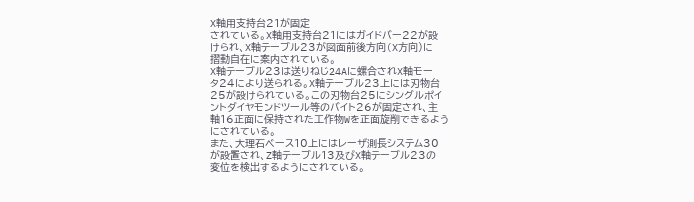X軸用支持台21が固定
されている。X軸用支持台21にはガイドバー22が設
けられ、X軸テーブル23が図面前後方向(X方向)に
摺動自在に案内されている。
X軸テーブル23は送りねじ24Aに螺合されX軸モー
タ24により送られる。X軸テーブル23上には刃物台
25が設けられている。この刃物台25にシングルポイ
ントダイヤモンドツール等のバイト26が固定され、主
軸16正面に保持された工作物Wを正面旋削できるよう
にされている。
また、大理石ベース10上にはレーザ測長システム30
が設置され、Z軸テーブル13及びX軸テーブル23の
変位を検出するようにされている。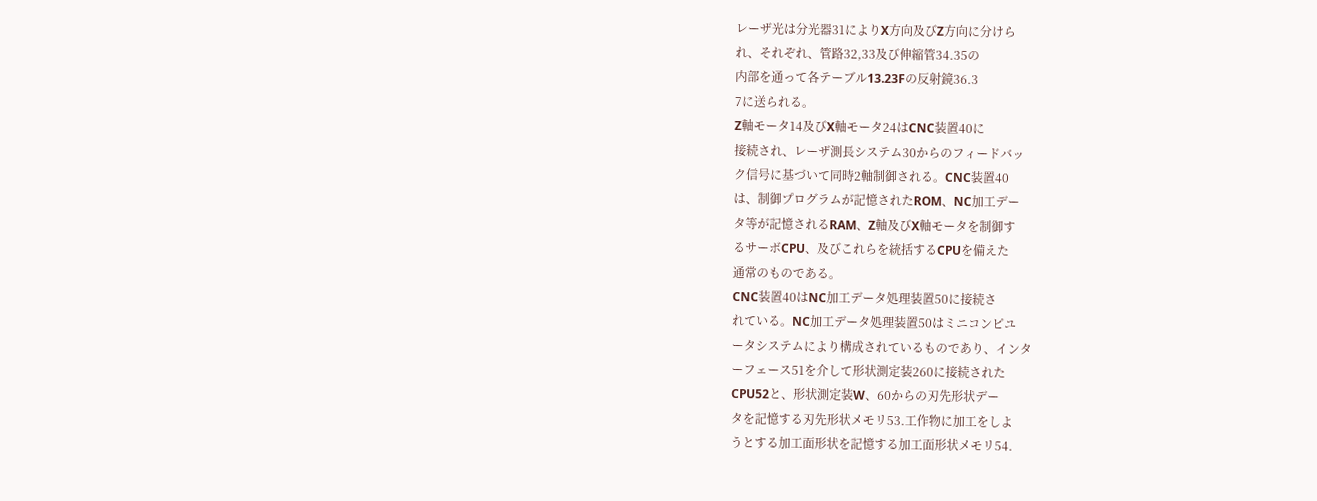レーザ光は分光器31によりX方向及びZ方向に分けら
れ、それぞれ、管路32,33及び伸縮管34.35の
内部を通って各テーブル13.23Fの反射鏡36.3
7に送られる。
Z軸モータ14及びX軸モータ24はCNC装置40に
接続され、レーザ測長システム30からのフィードバッ
ク信号に基づいて同時2軸制御される。CNC装置40
は、制御プログラムが記憶されたROM、NC加工デー
タ等が記憶されるRAM、Z軸及びX軸モータを制御す
るサーボCPU、及びこれらを統括するCPUを備えた
通常のものである。
CNC装置40はNC加工データ処理装置50に接続さ
れている。NC加工データ処理装置50はミニコンピユ
ータシステムにより構成されているものであり、インタ
ーフェース51を介して形状測定装260に接続された
CPU52と、形状測定装W、60からの刃先形状デー
タを記憶する刃先形状メモリ53.工作物に加工をしよ
うとする加工面形状を記憶する加工面形状メモリ54.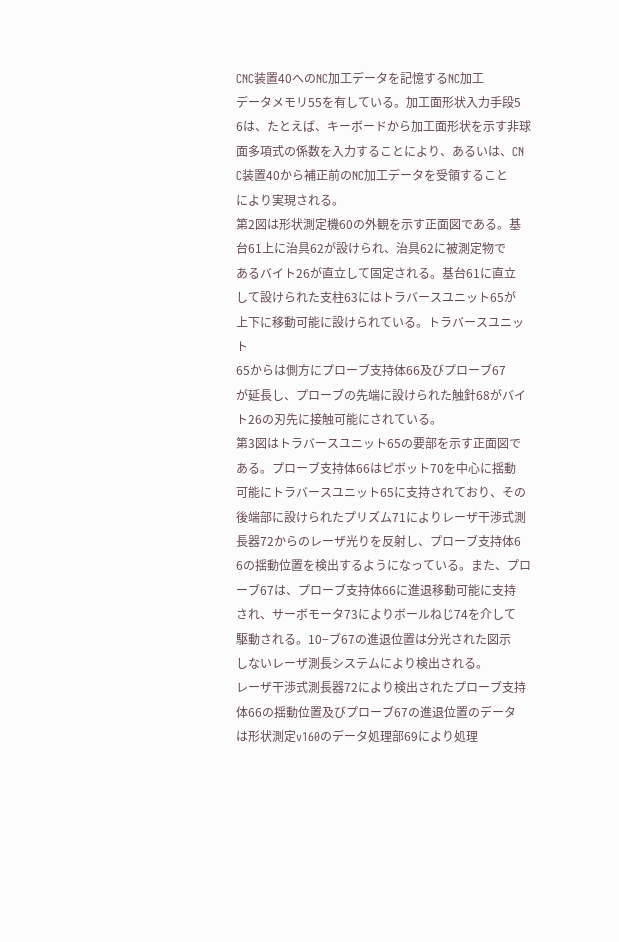CNC装置40へのNC加工データを記憶するNC加工
データメモリ55を有している。加工面形状入力手段5
6は、たとえば、キーボードから加工面形状を示す非球
面多項式の係数を入力することにより、あるいは、CN
C装置40から補正前のNC加工データを受領すること
により実現される。
第2図は形状測定機60の外観を示す正面図である。基
台61上に治具62が設けられ、治具62に被測定物で
あるバイト26が直立して固定される。基台61に直立
して設けられた支柱63にはトラバースユニット65が
上下に移動可能に設けられている。トラバースユニット
65からは側方にプローブ支持体66及びプローブ67
が延長し、プローブの先端に設けられた触針68がバイ
ト26の刃先に接触可能にされている。
第3図はトラバースユニット65の要部を示す正面図で
ある。プローブ支持体66はピボット70を中心に揺動
可能にトラバースユニット65に支持されており、その
後端部に設けられたプリズム71によりレーザ干渉式測
長器72からのレーザ光りを反射し、プローブ支持体6
6の揺動位置を検出するようになっている。また、プロ
ーブ67は、プローブ支持体66に進退移動可能に支持
され、サーボモータ73によりボールねじ74を介して
駆動される。10−ブ67の進退位置は分光された図示
しないレーザ測長システムにより検出される。
レーザ干渉式測長器72により検出されたプローブ支持
体66の揺動位置及びプローブ67の進退位置のデータ
は形状測定v160のデータ処理部69により処理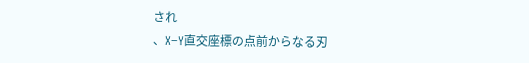され
、X−Y直交座標の点前からなる刃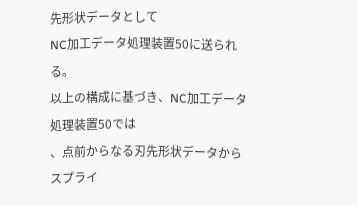先形状データとして
NC加工データ処理装置50に送られる。
以上の構成に基づき、NC加工データ処理装置50では
、点前からなる刃先形状データからスプライ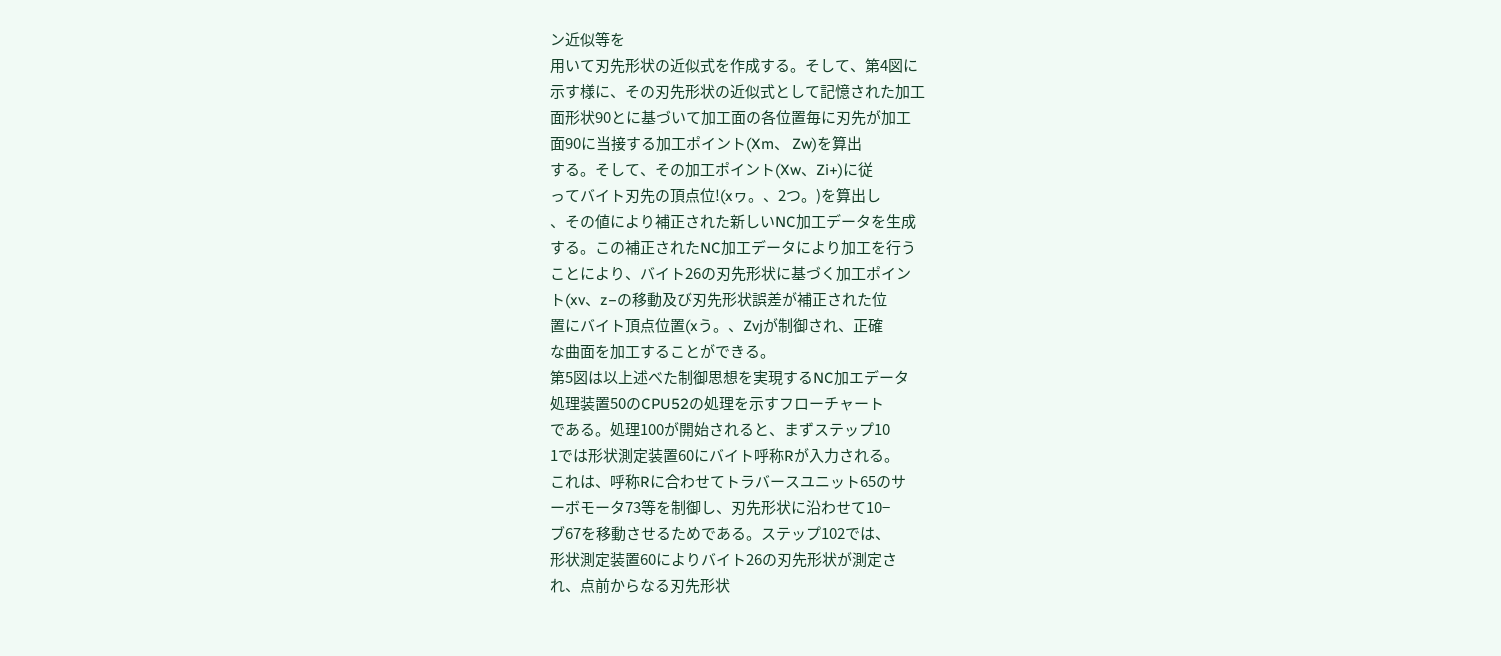ン近似等を
用いて刃先形状の近似式を作成する。そして、第4図に
示す様に、その刃先形状の近似式として記憶された加工
面形状90とに基づいて加工面の各位置毎に刃先が加工
面90に当接する加工ポイント(Xm、 Zw)を算出
する。そして、その加工ポイント(Xw、Zi+)に従
ってバイト刃先の頂点位!(xヮ。、2つ。)を算出し
、その値により補正された新しいNC加工データを生成
する。この補正されたNC加工データにより加工を行う
ことにより、バイト26の刃先形状に基づく加工ポイン
ト(xv、z−の移動及び刃先形状誤差が補正された位
置にバイト頂点位置(xう。、Zvjが制御され、正確
な曲面を加工することができる。
第5図は以上述べた制御思想を実現するNC加エデータ
処理装置50のCPU52の処理を示すフローチャート
である。処理100が開始されると、まずステップ10
1では形状測定装置60にバイト呼称Rが入力される。
これは、呼称Rに合わせてトラバースユニット65のサ
ーボモータ73等を制御し、刃先形状に沿わせて10−
ブ67を移動させるためである。ステップ102では、
形状測定装置60によりバイト26の刃先形状が測定さ
れ、点前からなる刃先形状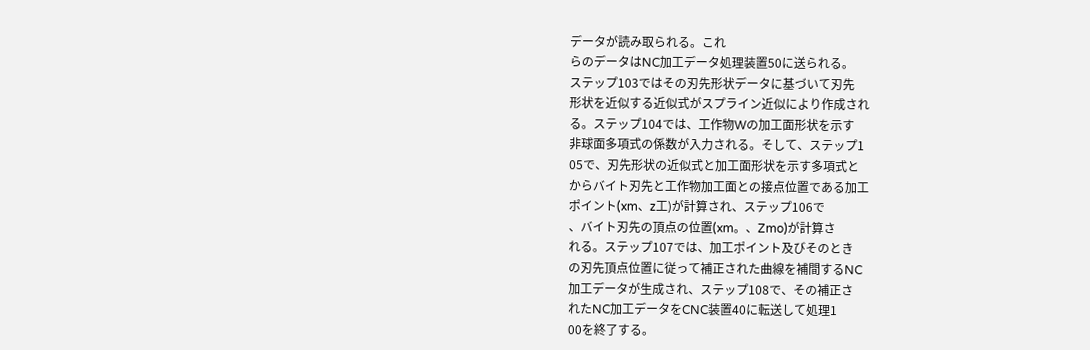データが読み取られる。これ
らのデータはNC加工データ処理装置50に送られる。
ステップ103ではその刃先形状データに基づいて刃先
形状を近似する近似式がスプライン近似により作成され
る。ステップ104では、工作物Wの加工面形状を示す
非球面多項式の係数が入力される。そして、ステップ1
05で、刃先形状の近似式と加工面形状を示す多項式と
からバイト刃先と工作物加工面との接点位置である加工
ポイント(xm、z工)が計算され、ステップ106で
、バイト刃先の頂点の位置(xm。、Zmo)が計算さ
れる。ステップ107では、加工ポイント及びそのとき
の刃先頂点位置に従って補正された曲線を補間するNC
加工データが生成され、ステップ108で、その補正さ
れたNC加工データをCNC装置40に転送して処理1
00を終了する。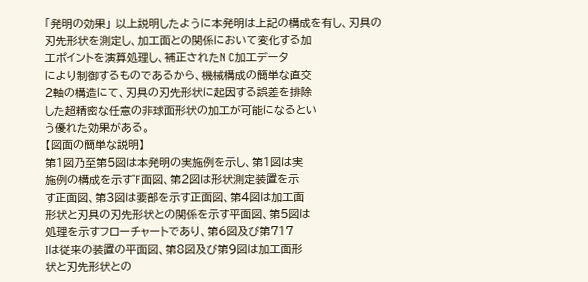「発明の効果」 以上説明したように本発明は上記の構成を有し、刃具の
刃先形状を測定し、加工面との関係において変化する加
工ポイントを演算処理し、補正されたN C加工データ
により制御するものであるから、機械構成の簡単な直交
2軸の構造にて、刃具の刃先形状に起因する誤差を排除
した超精密な任意の非球面形状の加工が可能になるとい
う優れた効果がある。
【図面の簡単な説明】
第1図乃至第5図は本発明の実施例を示し、第1図は実
施例の構成を示す゛F面図、第2図は形状測定装置を示
す正面図、第3図は要部を示す正面図、第4図は加工面
形状と刃具の刃先形状との関係を示す平面図、第5図は
処理を示すフローチャートであり、第6図及び第717
Iは従来の装置の平面図、第8図及び第9図は加工面形
状と刃先形状との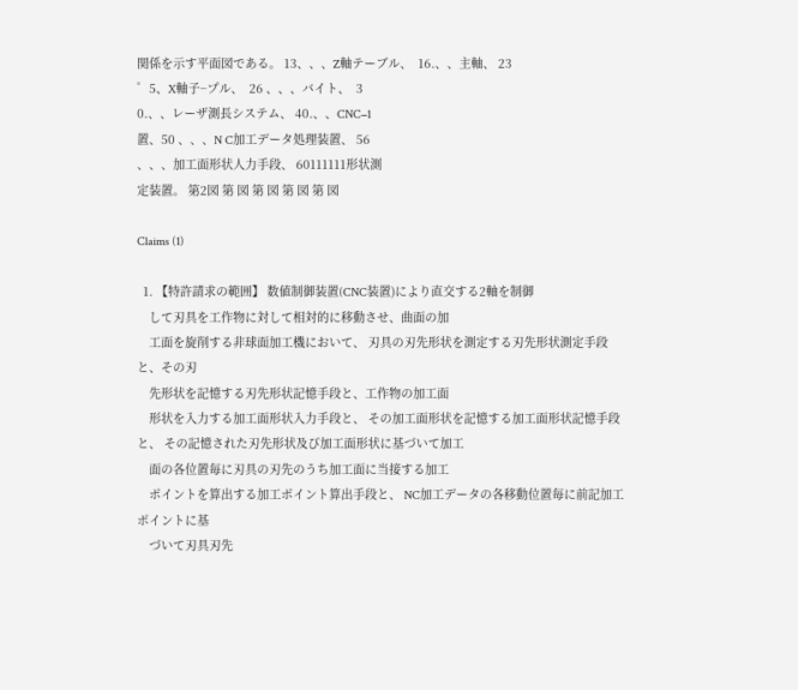関係を示す平面図である。 13、、、Z軸テーブル、  16.、、主軸、 23
゜5、X軸子−プル、  26 、、、バイト、  3
0.、、レーザ測長システム、 40.、、CNC−1
置、50 、、、N C加工データ処理装置、 56
、、、加工面形状人力手段、 60111111形状測
定装置。 第2図 第 図 第 図 第 図 第 図

Claims (1)

  1. 【特許請求の範囲】 数値制御装置(CNC装置)により直交する2軸を制御
    して刃具を工作物に対して相対的に移動させ、曲面の加
    工面を旋削する非球面加工機において、 刃具の刃先形状を測定する刃先形状測定手段と、その刃
    先形状を記憶する刃先形状記憶手段と、工作物の加工面
    形状を入力する加工面形状入力手段と、 その加工面形状を記憶する加工面形状記憶手段と、 その記憶された刃先形状及び加工面形状に基づいて加工
    面の各位置毎に刃具の刃先のうち加工面に当接する加工
    ポイントを算出する加工ポイント算出手段と、 NC加工データの各移動位置毎に前記加工ポイントに基
    づいて刃具刃先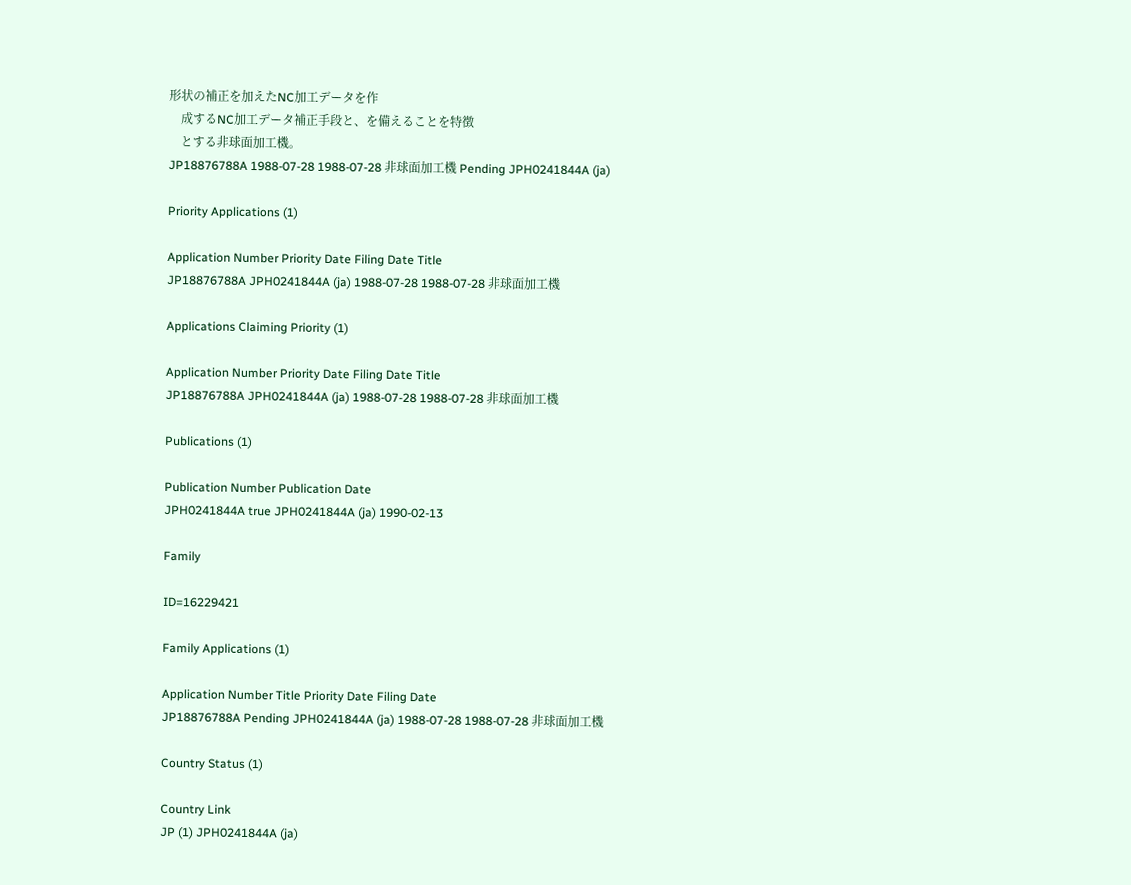形状の補正を加えたNC加工データを作
    成するNC加工データ補正手段と、を備えることを特徴
    とする非球面加工機。
JP18876788A 1988-07-28 1988-07-28 非球面加工機 Pending JPH0241844A (ja)

Priority Applications (1)

Application Number Priority Date Filing Date Title
JP18876788A JPH0241844A (ja) 1988-07-28 1988-07-28 非球面加工機

Applications Claiming Priority (1)

Application Number Priority Date Filing Date Title
JP18876788A JPH0241844A (ja) 1988-07-28 1988-07-28 非球面加工機

Publications (1)

Publication Number Publication Date
JPH0241844A true JPH0241844A (ja) 1990-02-13

Family

ID=16229421

Family Applications (1)

Application Number Title Priority Date Filing Date
JP18876788A Pending JPH0241844A (ja) 1988-07-28 1988-07-28 非球面加工機

Country Status (1)

Country Link
JP (1) JPH0241844A (ja)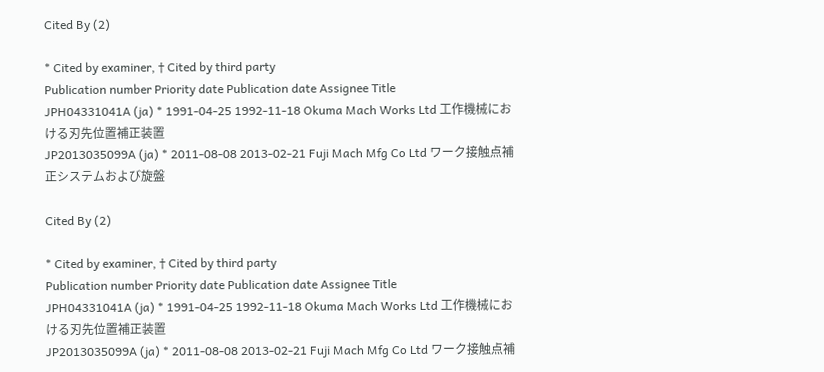Cited By (2)

* Cited by examiner, † Cited by third party
Publication number Priority date Publication date Assignee Title
JPH04331041A (ja) * 1991-04-25 1992-11-18 Okuma Mach Works Ltd 工作機械における刃先位置補正装置
JP2013035099A (ja) * 2011-08-08 2013-02-21 Fuji Mach Mfg Co Ltd ワーク接触点補正システムおよび旋盤

Cited By (2)

* Cited by examiner, † Cited by third party
Publication number Priority date Publication date Assignee Title
JPH04331041A (ja) * 1991-04-25 1992-11-18 Okuma Mach Works Ltd 工作機械における刃先位置補正装置
JP2013035099A (ja) * 2011-08-08 2013-02-21 Fuji Mach Mfg Co Ltd ワーク接触点補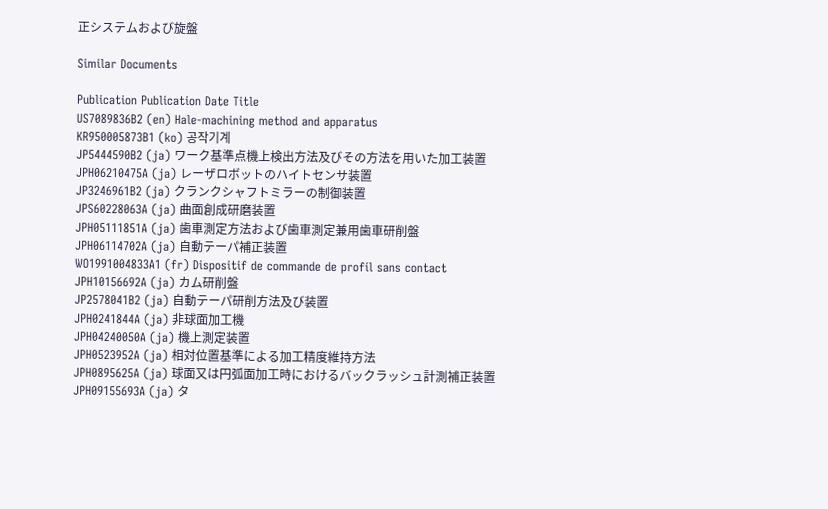正システムおよび旋盤

Similar Documents

Publication Publication Date Title
US7089836B2 (en) Hale-machining method and apparatus
KR950005873B1 (ko) 공작기계
JP5444590B2 (ja) ワーク基準点機上検出方法及びその方法を用いた加工装置
JPH06210475A (ja) レーザロボットのハイトセンサ装置
JP3246961B2 (ja) クランクシャフトミラーの制御装置
JPS60228063A (ja) 曲面創成研磨装置
JPH05111851A (ja) 歯車測定方法および歯車測定兼用歯車研削盤
JPH06114702A (ja) 自動テーパ補正装置
WO1991004833A1 (fr) Dispositif de commande de profil sans contact
JPH10156692A (ja) カム研削盤
JP2578041B2 (ja) 自動テーパ研削方法及び装置
JPH0241844A (ja) 非球面加工機
JPH04240050A (ja) 機上測定装置
JPH0523952A (ja) 相対位置基準による加工精度維持方法
JPH0895625A (ja) 球面又は円弧面加工時におけるバックラッシュ計測補正装置
JPH09155693A (ja) タ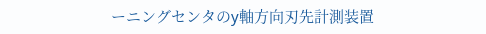ーニングセンタのy軸方向刃先計測装置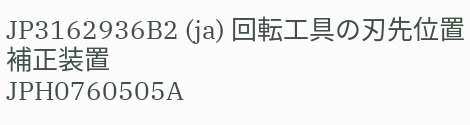JP3162936B2 (ja) 回転工具の刃先位置補正装置
JPH0760505A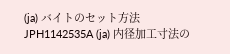(ja) バイトのセット方法
JPH1142535A (ja) 内径加工寸法の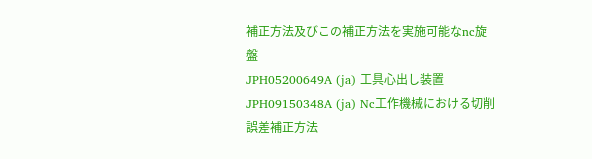補正方法及びこの補正方法を実施可能なnc旋盤
JPH05200649A (ja) 工具心出し装置
JPH09150348A (ja) Nc工作機械における切削誤差補正方法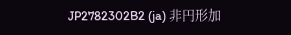JP2782302B2 (ja) 非円形加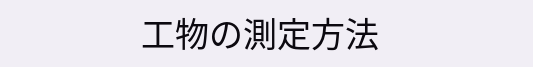工物の測定方法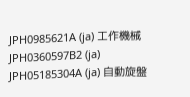JPH0985621A (ja) 工作機械
JPH0360597B2 (ja)
JPH05185304A (ja) 自動旋盤